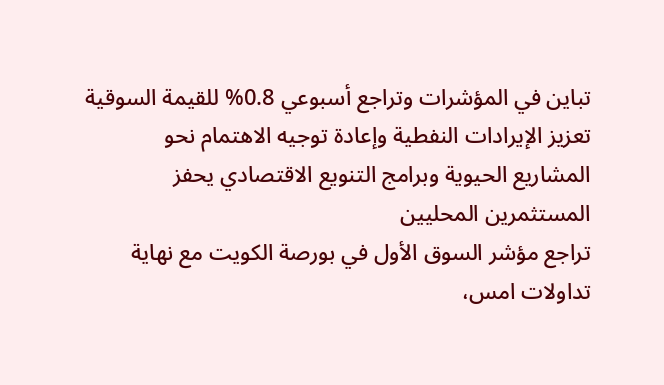تباين في المؤشرات وتراجع أسبوعي 0.8% للقيمة السوقية
تعزيز الإيرادات النفطية وإعادة توجيه الاهتمام نحو المشاريع الحيوية وبرامج التنويع الاقتصادي يحفز المستثمرين المحليين
تراجع مؤشر السوق الأول في بورصة الكويت مع نهاية تداولات امس،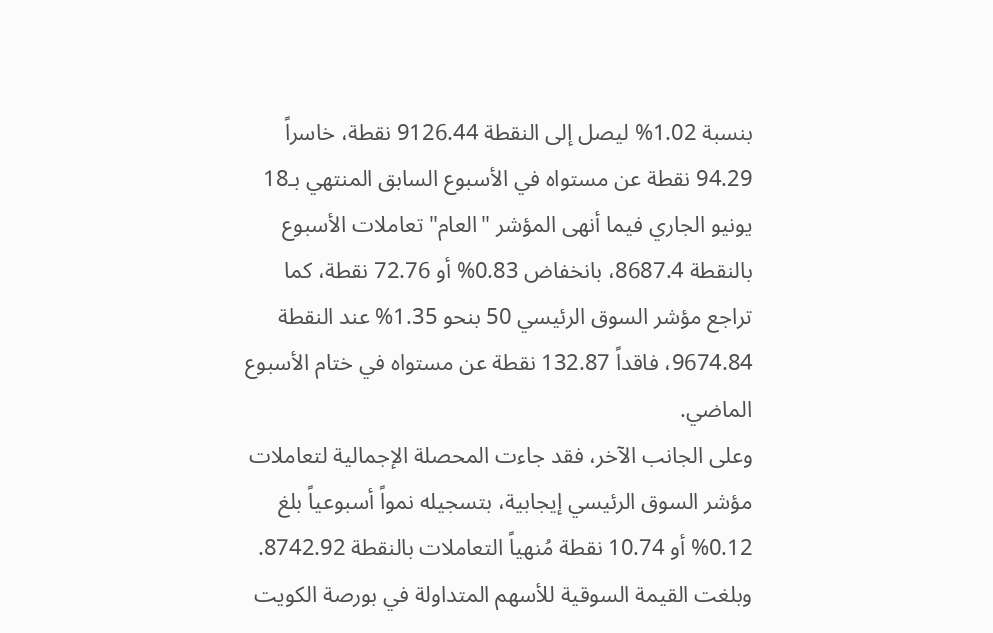بنسبة 1.02% ليصل إلى النقطة 9126.44 نقطة، خاسراً 94.29 نقطة عن مستواه في الأسبوع السابق المنتهي بـ18 يونيو الجاري فيما أنهى المؤشر "العام" تعاملات الأسبوع بالنقطة 8687.4، بانخفاض 0.83% أو 72.76 نقطة، كما تراجع مؤشر السوق الرئيسي 50 بنحو 1.35% عند النقطة 9674.84، فاقداً 132.87 نقطة عن مستواه في ختام الأسبوع الماضي.
وعلى الجانب الآخر، فقد جاءت المحصلة الإجمالية لتعاملات مؤشر السوق الرئيسي إيجابية، بتسجيله نمواً أسبوعياً بلغ 0.12% أو 10.74 نقطة مُنهياً التعاملات بالنقطة 8742.92.
وبلغت القيمة السوقية للأسهم المتداولة في بورصة الكويت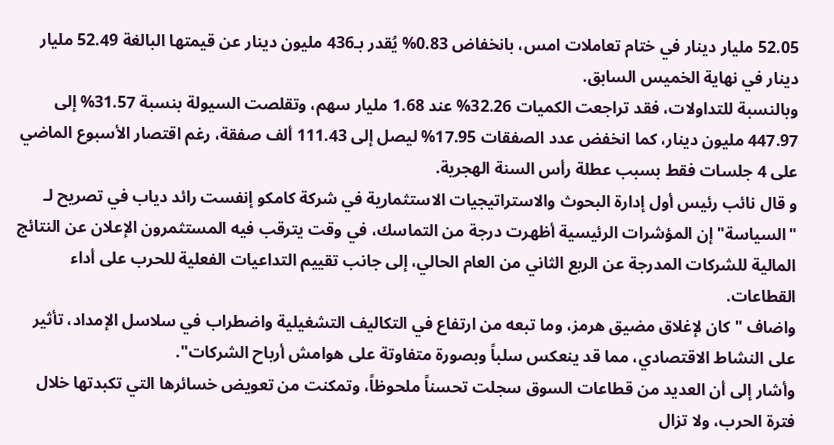52.05 مليار دينار في ختام تعاملات امس، بانخفاض 0.83% يُقدر بـ436 مليون دينار عن قيمتها البالغة 52.49 مليار دينار في نهاية الخميس السابق.
وبالنسبة للتداولات، فقد تراجعت الكميات 32.26% عند 1.68 مليار سهم، وتقلصت السيولة بنسبة 31.57% إلى 447.97 مليون دينار، كما انخفض عدد الصفقات 17.95% ليصل إلى 111.43 ألف صفقة، رغم اقتصار الأسبوع الماضي على 4 جلسات فقط بسبب عطلة رأس السنة الهجرية.
و قال نائب رئيس أول إدارة البحوث والاستراتيجيات الاستثمارية في شركة كامكو إنفست رائد دياب في تصريح لـ "السياسة" إن المؤشرات الرئيسية أظهرت درجة من التماسك، في وقت يترقب فيه المستثمرون الإعلان عن النتائج المالية للشركات المدرجة عن الربع الثاني من العام الحالي، إلى جانب تقييم التداعيات الفعلية للحرب على أداء القطاعات.
واضاف " كان لإغلاق مضيق هرمز، وما تبعه من ارتفاع في التكاليف التشغيلية واضطراب في سلاسل الإمداد، تأثير على النشاط الاقتصادي، مما قد ينعكس سلباً وبصورة متفاوتة على هوامش أرباح الشركات".
وأشار إلى أن العديد من قطاعات السوق سجلت تحسناً ملحوظاً، وتمكنت من تعويض خسائرها التي تكبدتها خلال فترة الحرب، ولا تزال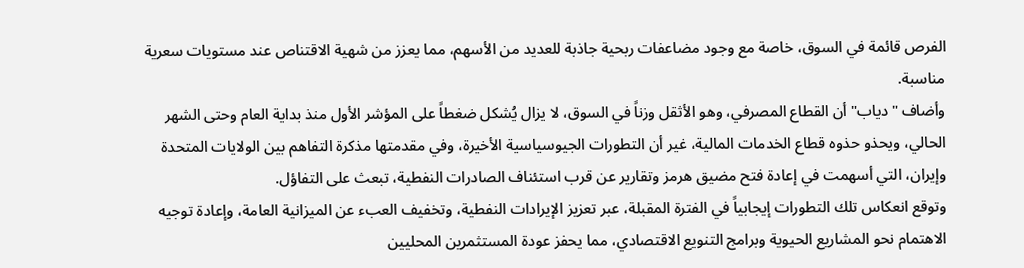الفرص قائمة في السوق، خاصة مع وجود مضاعفات ربحية جاذبة للعديد من الأسهم، مما يعزز من شهية الاقتناص عند مستويات سعرية مناسبة.
وأضاف "دياب" أن القطاع المصرفي، وهو الأثقل وزناً في السوق، لا يزال يُشكل ضغطاً على المؤشر الأول منذ بداية العام وحتى الشهر الحالي، ويحذو حذوه قطاع الخدمات المالية، غير أن التطورات الجيوسياسية الأخيرة، وفي مقدمتها مذكرة التفاهم بين الولايات المتحدة وإيران، التي أسهمت في إعادة فتح مضيق هرمز وتقارير عن قرب استئناف الصادرات النفطية، تبعث على التفاؤل.
وتوقع انعكاس تلك التطورات إيجابياً في الفترة المقبلة، عبر تعزيز الإيرادات النفطية، وتخفيف العبء عن الميزانية العامة، وإعادة توجيه الاهتمام نحو المشاريع الحيوية وبرامج التنويع الاقتصادي، مما يحفز عودة المستثمرين المحليين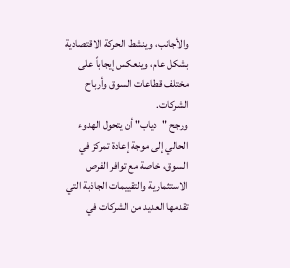والأجانب، وينشط الحركة الاقتصادية بشكل عام، وينعكس إيجاباً على مختلف قطاعات السوق وأرباح الشركات.
ورجح "دياب" أن يتحول الهدوء الحالي إلى موجة إعادة تمركز في السوق، خاصة مع توافر الفرص الاستثمارية والتقييمات الجاذبة التي تقدمها العديد من الشركات في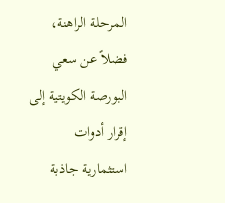المرحلة الراهنة، فضلاً عن سعي البورصة الكويتية إلى إقرار أدوات استثمارية جاذبة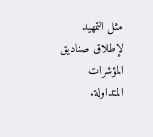مثل التمهيد لإطلاق صناديق المؤشرات المتداولة.